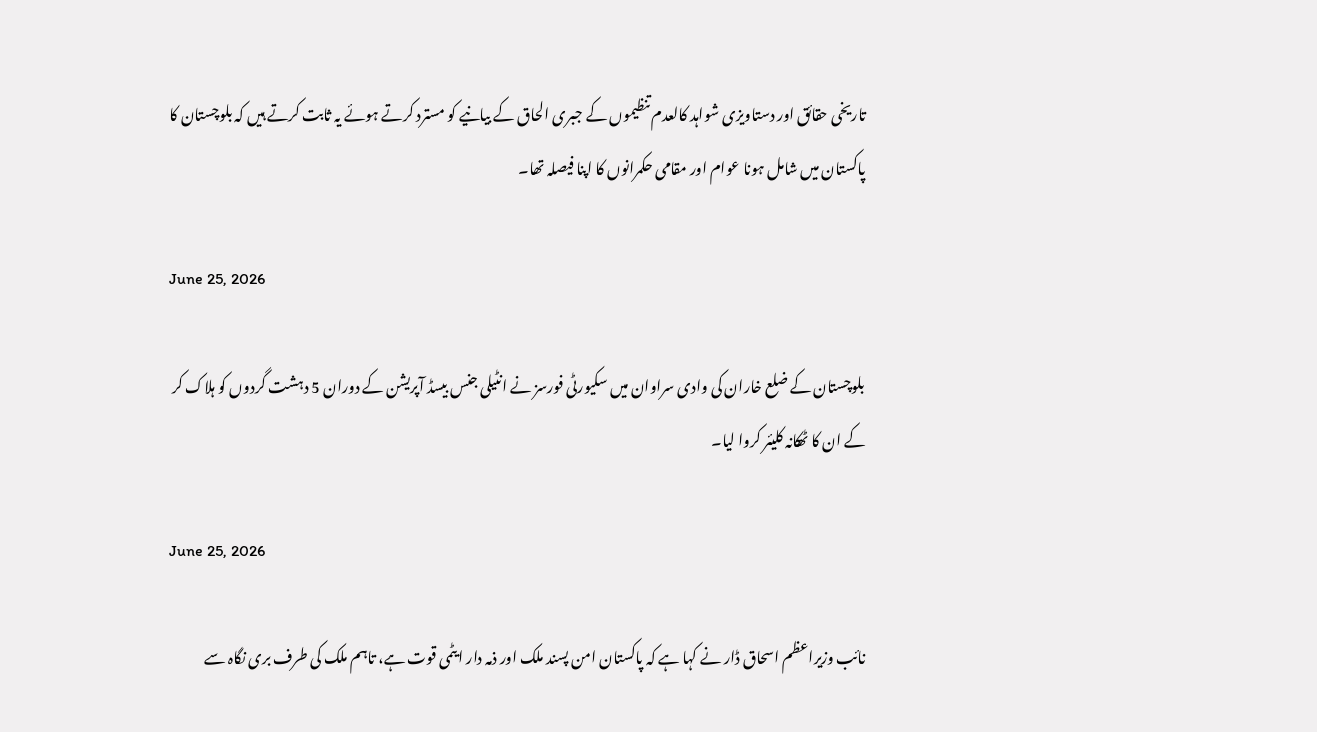تاریخی حقائق اور دستاویزی شواہد کالعدم تنظیموں کے جبری الحاق کے بیانیے کو مسترد کرتے ہوئے یہ ثابت کرتے ہیں کہ بلوچستان کا پاکستان میں شامل ہونا عوام اور مقامی حکمرانوں کا اپنا فیصلہ تھا۔

June 25, 2026

بلوچستان کے ضلع خاران کی وادی سراوان میں سکیورٹی فورسز نے انٹیلی جنس بیسڈ آپریشن کے دوران 5 دہشت گردوں کو ہلاک کر کے ان کا ٹھکانہ کلیئر کروا لیا۔

June 25, 2026

نائب وزیراعظم اسحاق ڈار نے کہا ہے کہ پاکستان امن پسند ملک اور ذمہ دار ایٹمی قوت ہے، تاہم ملک کی طرف بری نگاہ سے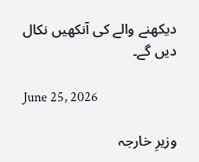دیکھنے والے کی آنکھیں نکال دیں گے۔

June 25, 2026

وزیرِ خارجہ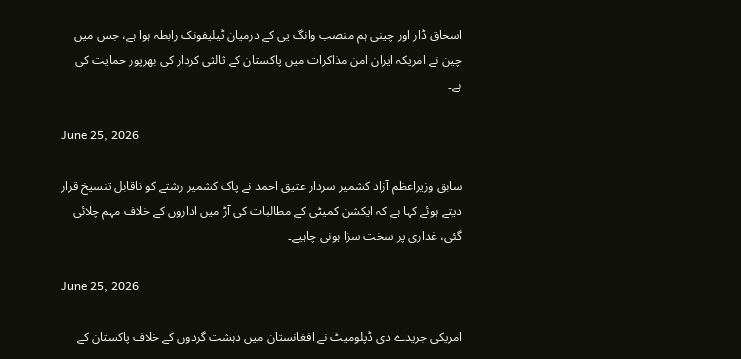اسحاق ڈار اور چینی ہم منصب وانگ یی کے درمیان ٹیلیفونک رابطہ ہوا ہے، جس میں چین نے امریکہ ایران امن مذاکرات میں پاکستان کے ثالثی کردار کی بھرپور حمایت کی ہے۔

June 25, 2026

سابق وزیراعظم آزاد کشمیر سردار عتیق احمد نے پاک کشمیر رشتے کو ناقابل تنسیخ قرار دیتے ہوئے کہا ہے کہ ایکشن کمیٹی کے مطالبات کی آڑ میں اداروں کے خلاف مہم چلائی گئی، غداری پر سخت سزا ہونی چاہیے۔

June 25, 2026

امریکی جریدے دی ڈپلومیٹ نے افغانستان میں دہشت گردوں کے خلاف پاکستان کے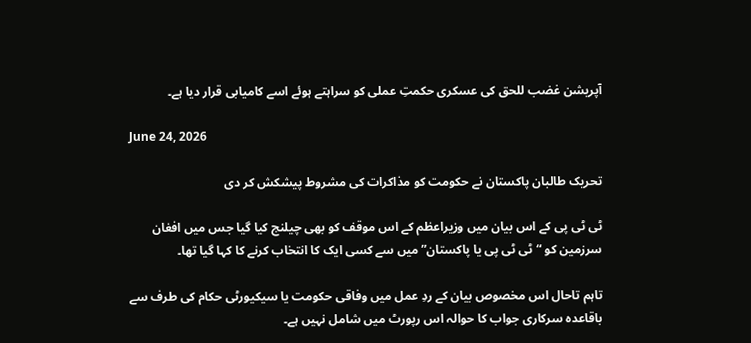آپریشن غضب للحق کی عسکری حکمتِ عملی کو سراہتے ہوئے اسے کامیابی قرار دیا ہے۔

June 24, 2026

تحریک طالبان پاکستان نے حکومت کو مذاکرات کی مشروط پیشکش کر دی

ٹی ٹی پی کے اس بیان میں وزیراعظم کے اس موقف کو بھی چیلنج کیا گیا جس میں افغان سرزمین کو “ٹی ٹی پی یا پاکستان” میں سے کسی ایک کا انتخاب کرنے کا کہا گیا تھا۔

تاہم تاحال اس مخصوص بیان کے ردِ عمل میں وفاقی حکومت یا سیکیورٹی حکام کی طرف سے باقاعدہ سرکاری جواب کا حوالہ اس رپورٹ میں شامل نہیں ہے۔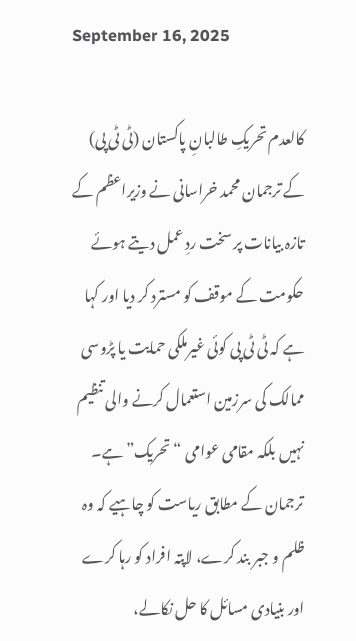September 16, 2025

کالعدم تحریکِ طالبانِ پاکستان (ٹی ٹی پی) کے ترجمان محمد خراسانی نے وزیراعظم کے تازہ بیانات پر سخت ردِ عمل دیتے ہوئے حکومت کے موقف کو مسترد کر دیا اور کہا ہے کہ ٹی ٹی پی کوئی غیرملکی حمایت یا پڑوسی ممالک کی سرزمین استعمال کرنے والی تنظیم نہیں بلکہ مقامی عوامی “تحریک” ہے۔ ترجمان کے مطابق ریاست کو چاہیے کہ وہ ظلم و جبر بند کرے، لاپتہ افراد کو رہا کرے اور بنیادی مسائل کا حل نکالے،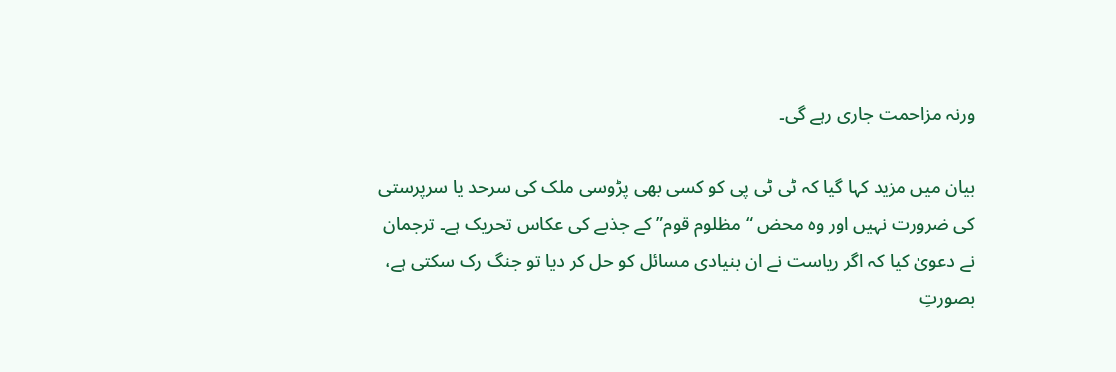ورنہ مزاحمت جاری رہے گی۔

بیان میں مزید کہا گیا کہ ٹی ٹی پی کو کسی بھی پڑوسی ملک کی سرحد یا سرپرستی کی ضرورت نہیں اور وہ محض “مظلوم قوم” کے جذبے کی عکاس تحریک ہے۔ ترجمان نے دعویٰ کیا کہ اگر ریاست نے ان بنیادی مسائل کو حل کر دیا تو جنگ رک سکتی ہے، بصورتِ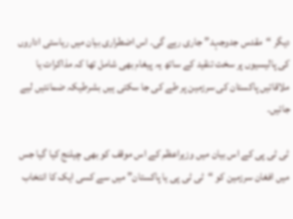دیگر “مقدس جدوجہد” جاری رہے گی۔ اس اضطراری بیان میں ریاستی اداروں کی پالیسیوں پر سخت تنقید کے ساتھ یہ پیغام بھی شامل تھا کہ مذاکرات یا ملاقاتیں پاکستان کی سرزمین پر طے کی جا سکتی ہیں بشرطیکہ ضمانتیں لیے جائیں۔

ٹی ٹی پی کے اس بیان میں وزیراعظم کے اس موقف کو بھی چیلنج کیا گیا جس میں افغان سرزمین کو “ٹی ٹی پی یا پاکستان” میں سے کسی ایک کا انتخاب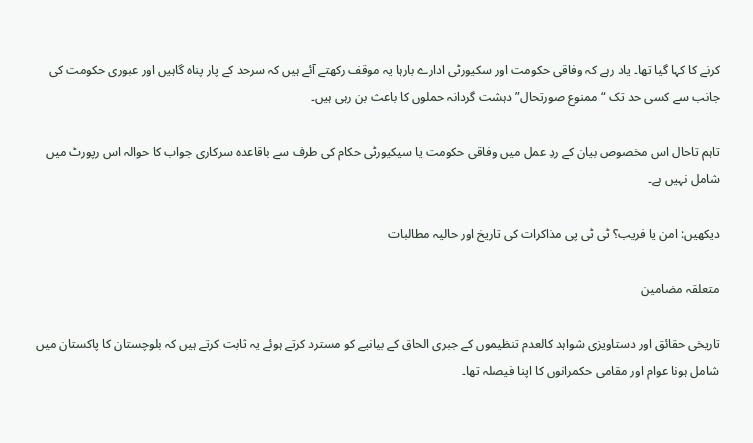کرنے کا کہا گیا تھا۔ یاد رہے کہ وفاقی حکومت اور سکیورٹی ادارے بارہا یہ موقف رکھتے آئے ہیں کہ سرحد کے پار پناہ گاہیں اور عبوری حکومت کی جانب سے کسی حد تک “ممنوع صورتحال” دہشت گردانہ حملوں کا باعث بن رہی ہیں۔

تاہم تاحال اس مخصوص بیان کے ردِ عمل میں وفاقی حکومت یا سیکیورٹی حکام کی طرف سے باقاعدہ سرکاری جواب کا حوالہ اس رپورٹ میں شامل نہیں ہے۔

دیکھیں: امن یا فریب؟ ٹی ٹی پی مذاکرات کی تاریخ اور حالیہ مطالبات

متعلقہ مضامین

تاریخی حقائق اور دستاویزی شواہد کالعدم تنظیموں کے جبری الحاق کے بیانیے کو مسترد کرتے ہوئے یہ ثابت کرتے ہیں کہ بلوچستان کا پاکستان میں شامل ہونا عوام اور مقامی حکمرانوں کا اپنا فیصلہ تھا۔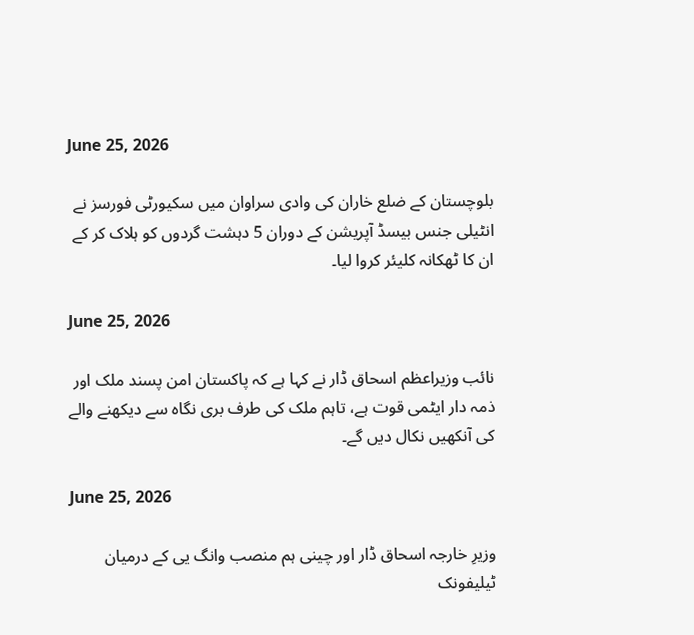June 25, 2026

بلوچستان کے ضلع خاران کی وادی سراوان میں سکیورٹی فورسز نے انٹیلی جنس بیسڈ آپریشن کے دوران 5 دہشت گردوں کو ہلاک کر کے ان کا ٹھکانہ کلیئر کروا لیا۔

June 25, 2026

نائب وزیراعظم اسحاق ڈار نے کہا ہے کہ پاکستان امن پسند ملک اور ذمہ دار ایٹمی قوت ہے، تاہم ملک کی طرف بری نگاہ سے دیکھنے والے کی آنکھیں نکال دیں گے۔

June 25, 2026

وزیرِ خارجہ اسحاق ڈار اور چینی ہم منصب وانگ یی کے درمیان ٹیلیفونک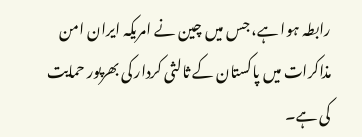رابطہ ہوا ہے، جس میں چین نے امریکہ ایران امن مذاکرات میں پاکستان کے ثالثی کردار کی بھرپور حمایت کی ہے۔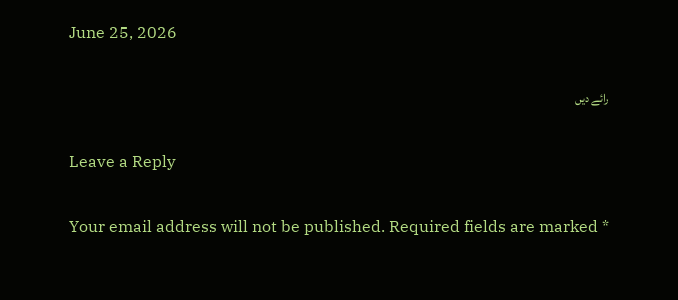June 25, 2026

رائے دیں

Leave a Reply

Your email address will not be published. Required fields are marked *